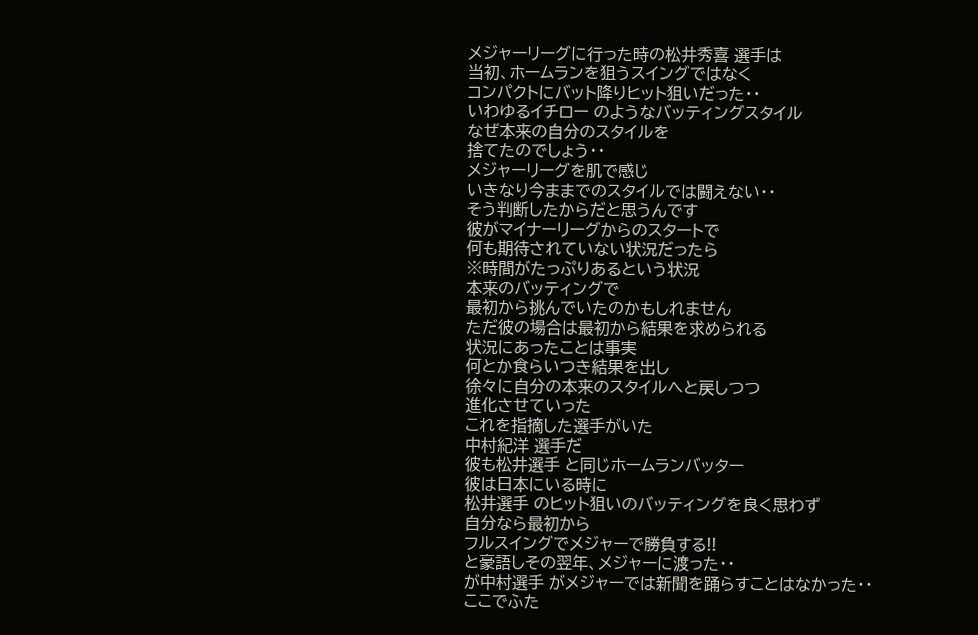メジャーリーグに行った時の松井秀喜 選手は
当初、ホームランを狙うスイングではなく
コンパクトにバット降りヒット狙いだった・・
いわゆるイチロー のようなバッティングスタイル
なぜ本来の自分のスタイルを
捨てたのでしょう・・
メジャーリーグを肌で感じ
いきなり今ままでのスタイルでは闘えない・・
そう判断したからだと思うんです
彼がマイナーリーグからのスタートで
何も期待されていない状況だったら
※時間がたっぷりあるという状況
本来のバッティングで
最初から挑んでいたのかもしれません
ただ彼の場合は最初から結果を求められる
状況にあったことは事実
何とか食らいつき結果を出し
徐々に自分の本来のスタイルへと戻しつつ
進化させていった
これを指摘した選手がいた
中村紀洋 選手だ
彼も松井選手 と同じホームランバッター
彼は日本にいる時に
松井選手 のヒット狙いのバッティングを良く思わず
自分なら最初から
フルスイングでメジャーで勝負する!!
と豪語しその翌年、メジャーに渡った・・
が中村選手 がメジャーでは新聞を踊らすことはなかった・・
ここでふた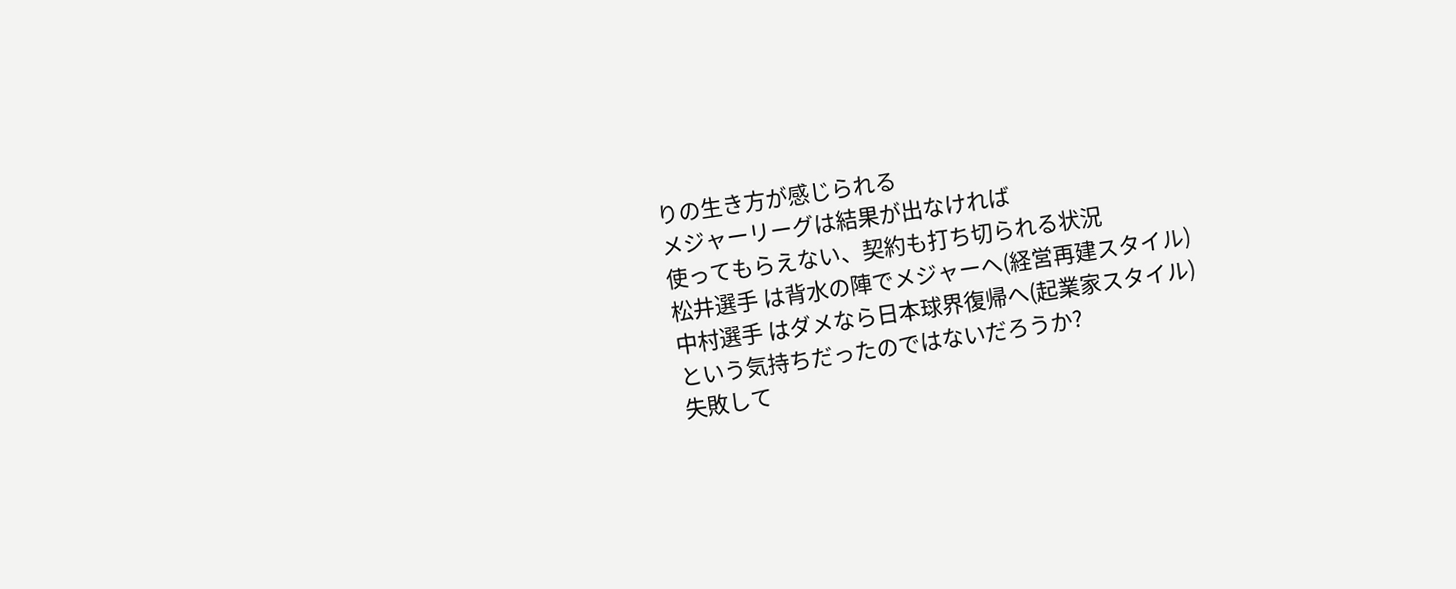りの生き方が感じられる
メジャーリーグは結果が出なければ
使ってもらえない、契約も打ち切られる状況
松井選手 は背水の陣でメジャーへ(経営再建スタイル)
中村選手 はダメなら日本球界復帰へ(起業家スタイル)
という気持ちだったのではないだろうか?
失敗して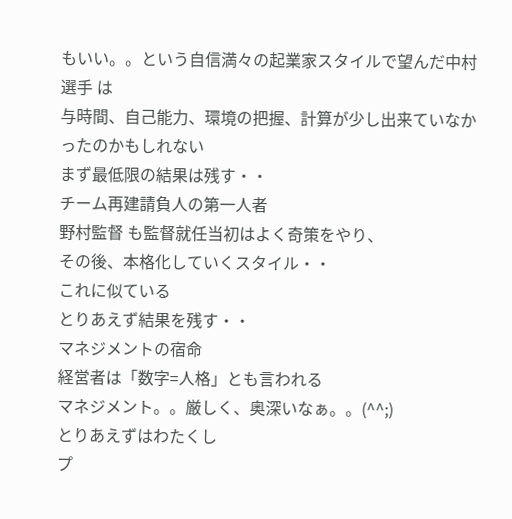もいい。。という自信満々の起業家スタイルで望んだ中村選手 は
与時間、自己能力、環境の把握、計算が少し出来ていなかったのかもしれない
まず最低限の結果は残す・・
チーム再建請負人の第一人者
野村監督 も監督就任当初はよく奇策をやり、
その後、本格化していくスタイル・・
これに似ている
とりあえず結果を残す・・
マネジメントの宿命
経営者は「数字=人格」とも言われる
マネジメント。。厳しく、奥深いなぁ。。(^^;)
とりあえずはわたくし
プ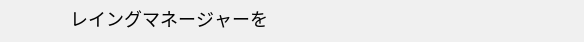レイングマネージャーを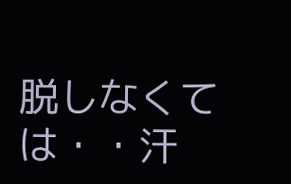脱しなくては・・汗